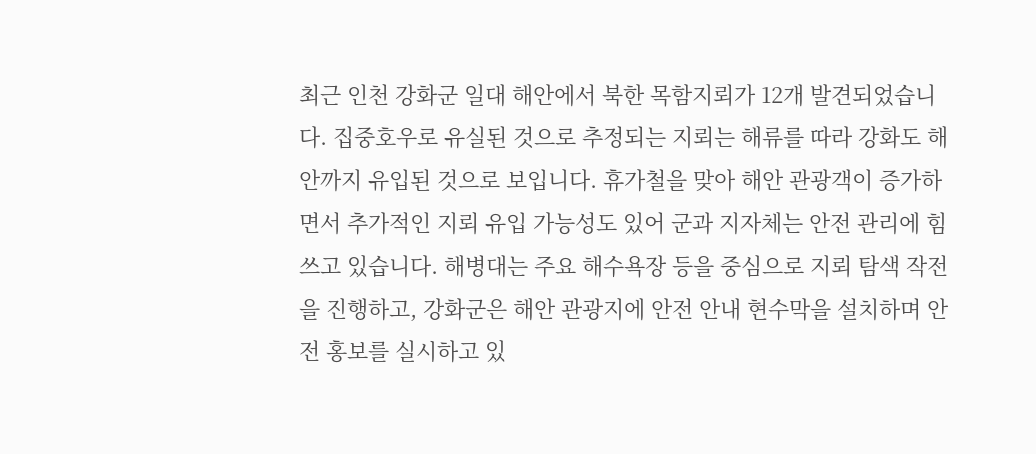최근 인천 강화군 일대 해안에서 북한 목함지뢰가 12개 발견되었습니다. 집중호우로 유실된 것으로 추정되는 지뢰는 해류를 따라 강화도 해안까지 유입된 것으로 보입니다. 휴가철을 맞아 해안 관광객이 증가하면서 추가적인 지뢰 유입 가능성도 있어 군과 지자체는 안전 관리에 힘쓰고 있습니다. 해병대는 주요 해수욕장 등을 중심으로 지뢰 탐색 작전을 진행하고, 강화군은 해안 관광지에 안전 안내 현수막을 설치하며 안전 홍보를 실시하고 있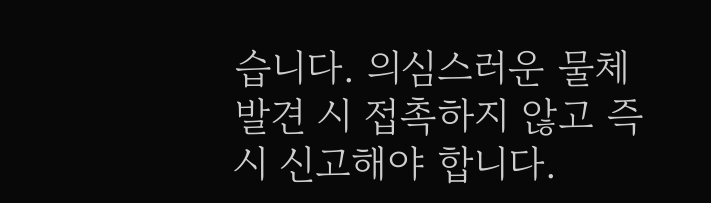습니다. 의심스러운 물체 발견 시 접촉하지 않고 즉시 신고해야 합니다.